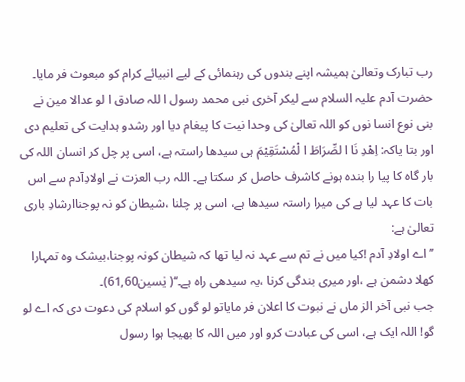رب تبارک وتعالیٰ ہمیشہ اپنے بندوں کی رہنمائی کے لیے انبیائے کرام کو مبعوث فر مایا۔ حضرت آدم علیہ السلام سے لیکر آخری نبی محمد رسول ا للہ صادق ا لو عدالا مین نے بنی نوع انسا نوں کو اللہ تعالیٰ کی وحدا نیت کا پیغام دیا اور رشدو ہدایت کی تعلیم دی اور بتا یاکہ: اِھْدِ نَا ا لصِّرَاطَ ا لْمُسْتَقِیْمَ ہی سیدھا راستہ ہے، اسی پر چل کر انسان اللہ کی بار گاہ کا پیا را بندہ ہونے کاشرف حاصل کر سکتا ہے۔ اللہ رب العزت نے اولادِآدم سے اس بات کا عہد لیا ہے کی میرا راستہ سیدھا ہے، اسی پر چلنا ،شیطان کو نہ پوجناارشادِ باری تعالیٰ ہے:
’’اے اولادِ آدم !کیا میں نے تم سے عہد نہ لیا تھا کہ شیطان کونہ پوجنا،بیشک وہ تمہارا کھلا دشمن ہے ،اور میری بندگی کرنا ،یہ سیدھی راہ ہے۔‘‘( یٰسین61,60)۔
جب نبی آخر الز ماں نے نبوت کا اعلان فر مایاتو لو گوں کو اسلام کی دعوت دی کہ اے لو گو! اللہ ایک ہے، اسی کی عبادت کرو اور میں اللہ کا بھیجا ہوا رسول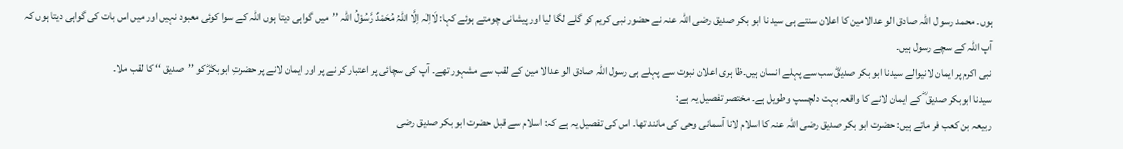ہوں۔ محمد رسو ل اللہ صادق الو عدالامین کا اعلان سنتے ہی سید نا ابو بکر صدیق رضی اللہ عنہ نے حضور نبی کریم کو گلے لگا لیا اور پیشانی چومتے ہوئے کہا: لَااِلٰہ اِلَّا اللّٰہُ مُحَمْدٌ رَّسُوْلُ اللّٰہ ’’میں گواہی دیتا ہوں اللہ کے سوا کوئی معبود نہیں اور میں اس بات کی گواہی دیتا ہوں کہ آپ اللہ کے سچے رسول ہیں۔
نبی اکرم پر ایمان لانیوالے سیدنا ابو بکر صدیقؓ سب سے پہلے انسان ہیں۔ظا ہری اعلان نبوت سے پہلے ہی رسول اللہ صادق الو عدالا مین کے لقب سے مشہور تھے۔ آپ کی سچائی پر اعتبار کر نے پر اور ایمان لانے پر حضرتِ ابوبکرؓ کو ’’صدیق ‘‘ کا لقب ملا۔
سیدنا ابوبکر صدیق ؓ کے ایمان لانے کا واقعہ بہت دلچسپ وطویل ہے۔ مختصر تفصیل یہ ہے:
ربیعہ بن کعب فر ماتے ہیں: حضرت ابو بکر صدیق رضی اللہ عنہ کا اسلام لانا آسمانی وحی کی مانند تھا۔ اس کی تفصیل یہ ہے کہ: اسلام سے قبل حضرت ابو بکر صدیق رضی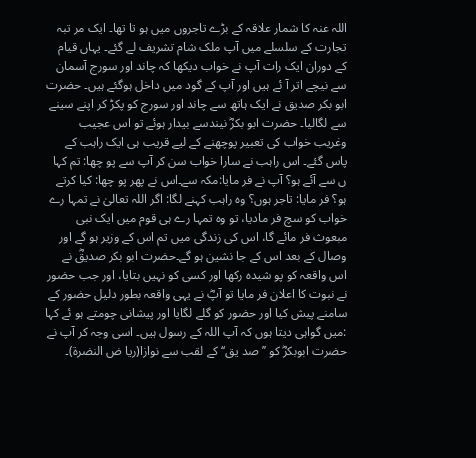اللہ عنہ کا شمار علاقہ کے بڑے تاجروں میں ہو تا تھا۔ ایک مر تبہ تجارت کے سلسلے میں آپ ملک شام تشریف لے گئے۔ یہاں قیام کے دوران ایک رات آپ نے خواب دیکھا کہ چاند اور سورج آسمان سے نیچے اتر آ ئے ہیں اور آپ کے گود میں داخل ہوگئے ہیں۔ حضرت ابو بکر صدیق نے ایک ہاتھ سے چاند اور سورج کو پکڑ کر اپنے سینے سے لگالیا۔ حضرت ابو بکرؓ نیندسے بیدار ہوئے تو اس عجیب وغریب خواب کی تعبیر پوچھنے کے لیے قریب ہی ایک راہب کے پاس گئے۔ اس راہب نے سارا خواب سن کر آپ سے پو چھا: تم کہا ں سے آئے ہو؟ آپ نے فر مایا:مکہ سے۔اس نے پھر پو چھا: کیا کرتے ہو؟ فر مایا: تاجر ہوں؟ وہ راہب کہنے لگا: اگر اللہ تعالیٰ نے تمہا رے خواب کو سچ فر مادیا، تو وہ تمہا رے ہی قوم میں ایک نبی مبعوث فر مائے گا، اس کی زندگی میں تم اس کے وزیر ہو گے اور وصال کے بعد اس کے جا نشین ہو گے۔حضرت ابو بکر صدیقؓ نے اس واقعہ کو پو شیدہ رکھا اور کسی کو نہیں بتایا، اور جب حضور نے نبوت کا اعلان فر مایا تو آپؓ نے یہی واقعہ بطور دلیل حضور کے سامنے پیش کیا اور حضور کو گلے لگایا اور پیشانی چومتے ہو ئے کہا :میں گواہی دیتا ہوں کہ آپ اللہ کے رسول ہیں۔ اسی وجہ کر آپ نے حضرت ابوبکرؓ کو ’’صد یق‘‘ کے لقب سے نوازا(ریا ض النضرۃ)۔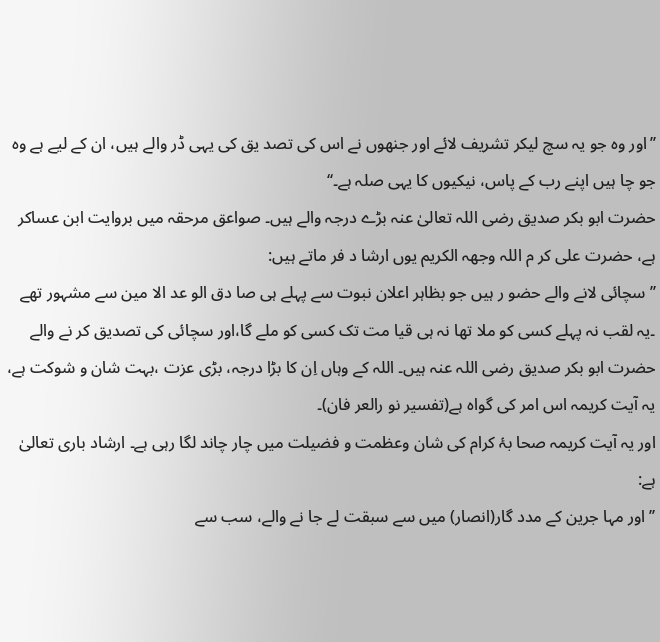’’اور وہ جو یہ سچ لیکر تشریف لائے اور جنھوں نے اس کی تصد یق کی یہی ڈر والے ہیں، ان کے لیے ہے وہ جو چا ہیں اپنے رب کے پاس، نیکیوں کا یہی صلہ ہے۔‘‘
حضرت ابو بکر صدیق رضی اللہ تعالیٰ عنہ بڑے درجہ والے ہیں۔ صواعق مرحقہ میں بروایت ابن عساکر ہے، حضرت علی کر م اللہ وجھہ الکریم یوں ارشا د فر ماتے ہیں:
’’ سچائی لانے والے حضو ر ہیں جو بظاہر اعلان نبوت سے پہلے ہی صا دق الو عد الا مین سے مشہور تھے ۔یہ لقب نہ پہلے کسی کو ملا تھا نہ ہی قیا مت تک کسی کو ملے گا،اور سچائی کی تصدیق کر نے والے حضرت ابو بکر صدیق رضی اللہ عنہ ہیں۔ اللہ کے وہاں اِن کا بڑا درجہ، بڑی عزت ،بہت شان و شوکت ہے، یہ آیت کریمہ اس امر کی گواہ ہے(تفسیر نو رالعر فان)۔
اور یہ آیت کریمہ صحا بۂ کرام کی شان وعظمت و فضیلت میں چار چاند لگا رہی ہے۔ ارشاد باری تعالیٰ ہے:
’’ اور مہا جرین کے مدد گار(انصار) میں سے سبقت لے جا نے والے، سب سے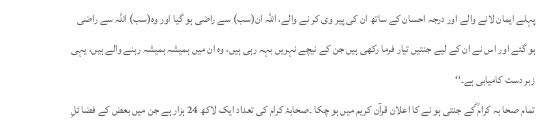پہلے ایمان لانے والے اور درجہ احسان کے ساتھ ان کی پیر وی کر نے والے، اللہ ان(سب) سے راضی ہو گیا اور وہ(سب) اللہ سے راضی ہو گئے اور اس نے ان کے لیے جنتیں تیار فرما رکھی ہیں جن کے نیچے نہریں بہہ رہی ہیں، وہ ان میں ہمیشہ ہمیشہ رہنے والے ہیں، یہی زبر دست کامیابی ہے۔‘‘
تمام صحا بہ کرام ؓکے جنتی ہو نے کا اعلان قرآن کریم میں ہو چکا ۔صحابۂ کرام کی تعداد ایک لاکھ 24 ہزار ہے جن میں بعض کے فضا ئلِ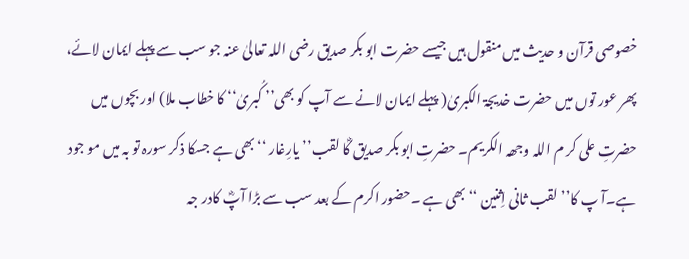خصوصی قرآن و حدیث میں منقول ہیں جیسے حضرت ابو بکر صدیق رضی اللہ تعالیٰ عنہ جو سب سے پہلے ایمان لائے، پھر عور توں میں حضرت خدیجۃ الکبریٰ( پہلے ایمان لانے سے آپ کو بھی’’ کُبریٰ‘‘ کا خطاب ملا) اور بچوں میں حضرتِ علی کر م اللہ وجھہ الکریم۔ حضرتِ ابو بکر صدیق ؓکا لقب’’یارِغار ‘‘ بھی ہے جسکا ذکر سورہ تو بہ میں مو جود ہے۔آ پ کا’’ لقب ثانی اِثنین ‘‘بھی ہے ۔حضور اکرم کے بعد سب سے بڑا آپؓ کادر جہ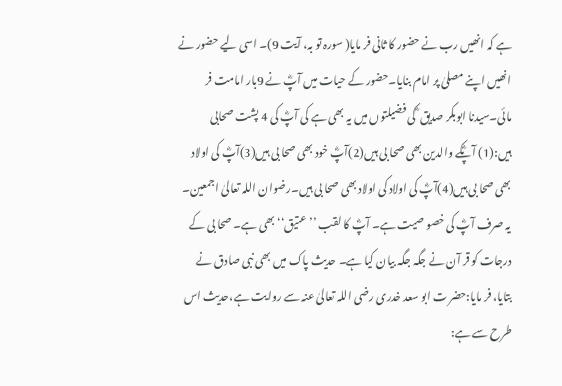ہے کہ انھیں رب نے حضور کا ثانی فر مایا( سورہ تو بہ، آیت 9)۔ اسی لیے حضور نے انھیں اپنے مصلیٰ پر امام بنایا۔حضور کے حیات میں آپؓ نے 9بار امامت فر مائی۔سیدنا ابوبکر صدیق ؓ کی فضیلتوں میں یہ بھی ہے کی آپؓ کی 4 پشت صحابی ہیں:(1) آپؓکے والدین بھی صحا بی ہیں(2)آپؓ خود بھی صحا بی ہیں(3)آپؓ کی اولاد بھی صحا بی ہیں(4)آپؓ کی اولاد کی اولاد بھی صحا بی ہیں۔رضوان اللہ تعالیٰ اجمعین۔
یہ صرف آپؓ کی خصو صیت ہے۔ آپؓ کا لقب ’’عتیق‘‘ بھی ہے۔ صحا بی کے درجات کو قر آن نے جگہ جگہ بیان کیا ہے۔ حدیث پاک میں بھی نبی صادق نے بتایا، فر مایا:حضر ت ابو سعد خدری رضی اللہ تعالیٰ عنہ سے روایت ہے،حدیث اس طرح سے ہے: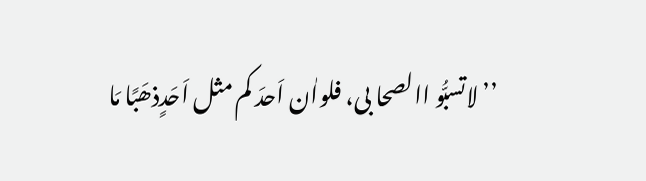’’لاتسبُّو االصحا بی، فلواٰن اَحدَ کم مثل اَحَدٍذھَبًا مَا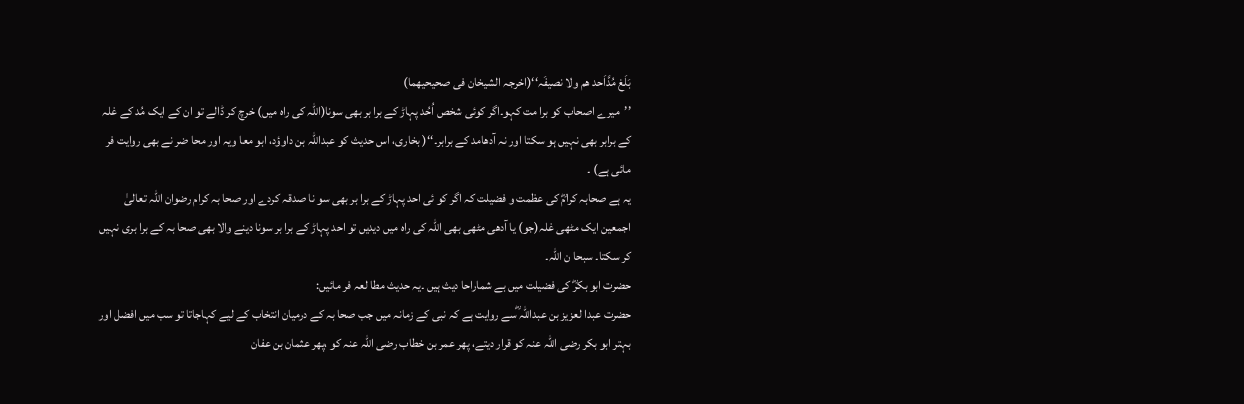بَلَغ مُدَّاَحد ھم ولا نصیفَہ‘‘(اخرجہ الشیخان فی صحیحیھما)
’’میرے اصحاب کو برا مت کہو۔اگر کوئی شخص اُحُد پہاڑ کے برا بر بھی سونا(اللہ کی راہ میں) خرچ کر ڈالے تو ان کے ایک مُد کے غلہ کے برابر بھی نہیں ہو سکتا اور نہ آدھامد کے برابر۔‘‘( بخاری، اس حدیث کو عبداللہ بن داوؤد، ابو معا ویہ اور محا ضر نے بھی روایت فر مائی ہے) ۔
یہ ہے صحابہ کرامؓ کی عظمت و فضیلت کہ اگر کو ئی احد پہاڑ کے برا بر بھی سو نا صدقہ کردے اور صحا بہ کرام رضوان اللہ تعالیٰ اجمعین ایک مٹھی غلہ(جو) یا آدھی مٹھی بھی اللہ کی راہ میں دیدیں تو احد پہاڑ کے برا بر سونا دینے والا بھی صحا بہ کے برا بری نہیں کر سکتا۔ سبحا ن اللہ۔
حضرت ابو بکرؓ کی فضیلت میں بے شماراحا دیث ہیں ۔یہ حدیث مطا لعہ فر مائیں:
حضرت عبدا لعزیز بن عبداللہ ؓسے روایت ہے کہ نبی کے زمانہ میں جب صحا بہ کے درمیان انتخاب کے لیے کہاجاتا تو سب میں افضل اور بہتر ابو بکر رضی اللہ عنہ کو قرار دیتے، پھر عمر بن خطاب رضی اللہ عنہ کو ،پھر عثمان بن عفان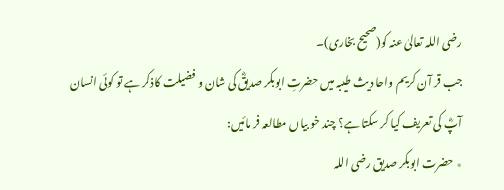رضی اللہ تعالیٰ عنہ کو(صحیح بخاری)۔
جب قر آن کریم واحا دیث طیبہ میں حضرتِ ابوبکر صدیقؓ کی شان و فضیلت کاذکر ہے تو کوئی انسان آپؓ کی تعریف کیا کر سکتا ہے؟ چند خو بیاں مطالعہ فر مائیں:
٭ حضرت ابوبکر صدیق رضی اللہ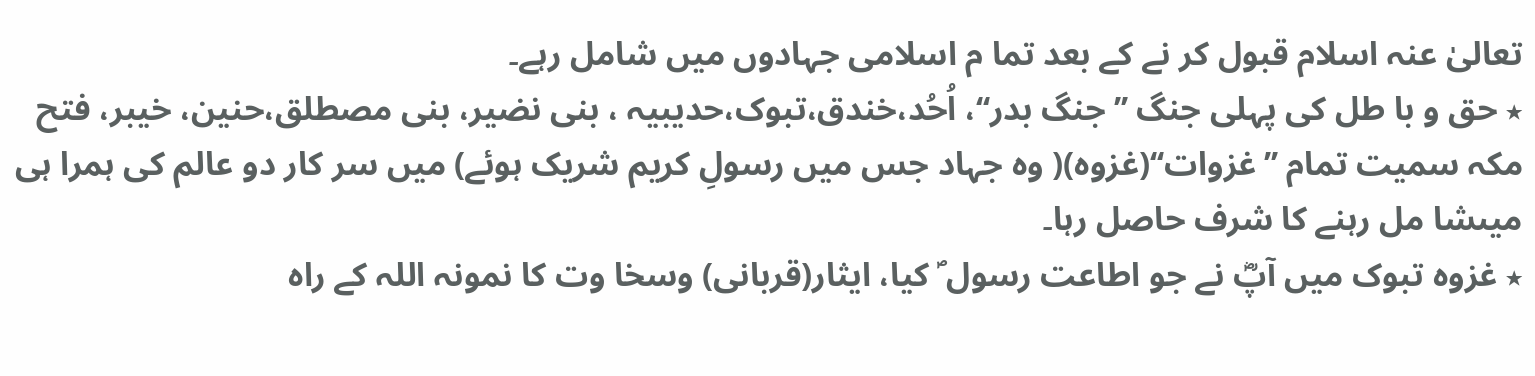تعالیٰ عنہ اسلام قبول کر نے کے بعد تما م اسلامی جہادوں میں شامل رہے۔
٭ حق و با طل کی پہلی جنگ ’’جنگ بدر‘‘، اُحُد،خندق،تبوک،حدیبیہ ، بنی نضیر، بنی مصطلق،حنین، خیبر، فتح مکہ سمیت تمام ’’غزوات‘‘(غزوہ)( وہ جہاد جس میں رسولِ کریم شریک ہوئے) میں سر کار دو عالم کی ہمرا ہی میںشا مل رہنے کا شرف حاصل رہا۔
٭ غزوہ تبوک میں آپؓ نے جو اطاعت رسول ؐ کیا، ایثار(قربانی) وسخا وت کا نمونہ اللہ کے راہ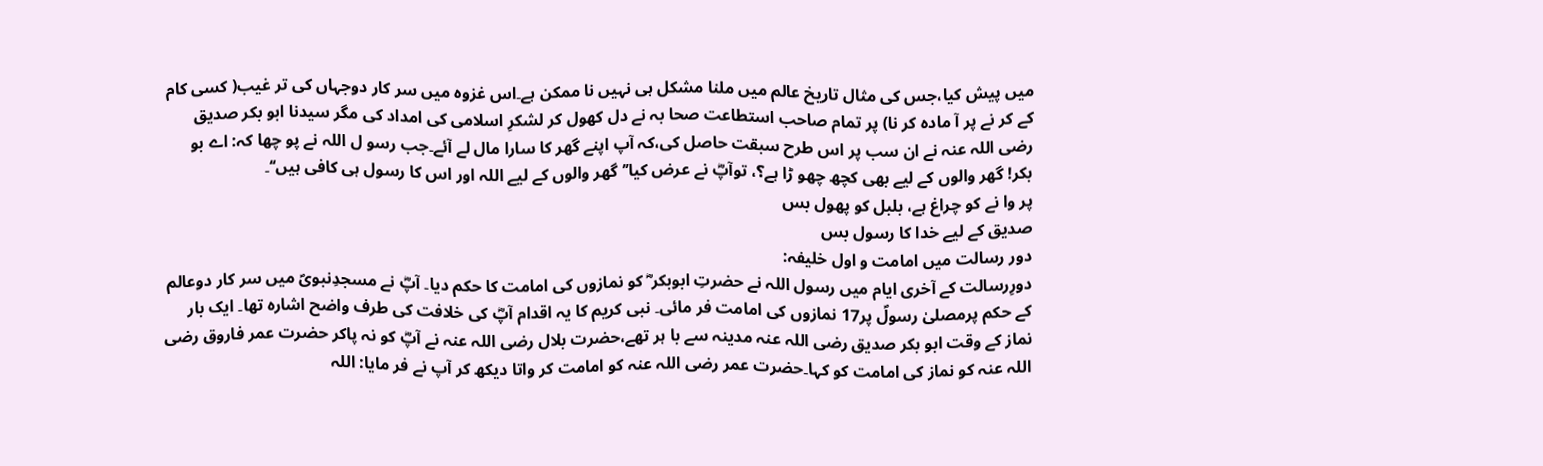میں پیش کیا،جس کی مثال تاریخ عالم میں ملنا مشکل ہی نہیں نا ممکن ہے۔اس غزوہ میں سر کار دوجہاں کی تر غیب( کسی کام کے کر نے پر آ مادہ کر نا) پر تمام صاحب استطاعت صحا بہ نے دل کھول کر لشکرِ اسلامی کی امداد کی مگر سیدنا ابو بکر صدیق رضی اللہ عنہ نے ان سب پر اس طرح سبقت حاصل کی،کہ آپ اپنے گھر کا سارا مال لے آئے۔جب رسو ل اللہ نے پو چھا کہ: اے بو بکر! گھر والوں کے لیے بھی کچھ چھو ڑا ہے؟، توآپؓ نے عرض کیا’’گھر والوں کے لیے اللہ اور اس کا رسول ہی کافی ہیں‘‘۔
پر وا نے کو چراغ ہے، بلبل کو پھول بس
صدیق کے لیے خدا کا رسول بس
دور رسالت میں امامت و اول خلیفہ:
دورِرسالت کے آخری ایام میں رسول اللہ نے حضرتِ ابوبکر ؓ کو نمازوں کی امامت کا حکم دیا۔ آپؓ نے مسجدِنبویؐ میں سر کار دوعالم کے حکم پرمصلیٰ رسولؐ پر17 نمازوں کی امامت فر مائی۔ نبی کریم کا یہ اقدام آپؓ کی خلافت کی طرف واضح اشارہ تھا۔ ایک بار نماز کے وقت ابو بکر صدیق رضی اللہ عنہ مدینہ سے با ہر تھے،حضرت بلال رضی اللہ عنہ نے آپؓ کو نہ پاکر حضرت عمر فاروق رضی اللہ عنہ کو نماز کی امامت کو کہا۔حضرت عمر رضی اللہ عنہ کو امامت کر واتا دیکھ کر آپ نے فر مایا: اللہ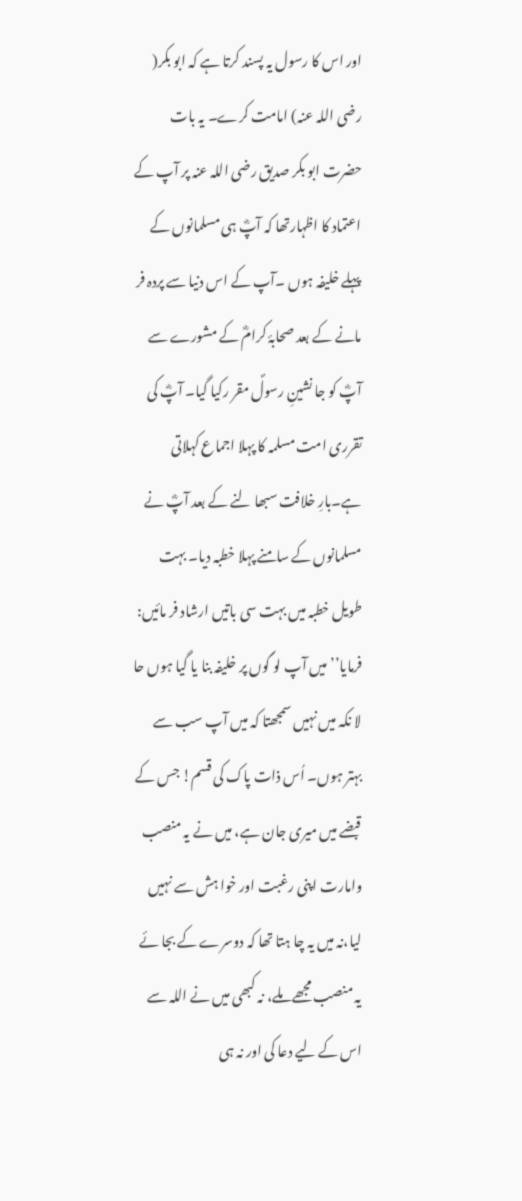اور اس کا رسول یہ پسند کرتا ہے کہ ابو بکر( رضی اللہ عنہ) امامت کرے۔ یہ بات حضرت ابو بکر صدیق رضی اللہ عنہ پر آپ کے اعتماد کا اظہارتھا کہ آپؓ ہی مسلمانوں کے پہلے خلیفہ ہوں ۔آپ کے اس دنیا سے پردہ فر مانے کے بعد صحابۂ کرامؓ کے مشورے سے آپؓ کو جا نشینِ رسولؐ مقر رکیا گیا۔ آپؓ کی تقرری امت مسلمہ کا پہلا اجماع کہلاتی ہے۔بارِ خلافت سبھا لنے کے بعد آپؓ نے مسلمانوں کے سامنے پہلا خطبہ دیا۔ بہت طویل خطبہ میں بہت سی باتیں ارشاد فر مائیں:
فرمایا’’میں آپ لو گوں پر خلیفہ بنا یا گیا ہوں حا لا نکہ میں نہیں سمجھتا کہ میں آپ سب سے بہتر ہوں۔ اُس ذات پاک کی قسم! جس کے قبضے میں میری جان ہے، میں نے یہ منصب وامارت اپنی رغبت اور خوا ہش سے نہیں لیا،نہ میں یہ چا ہتا تھا کہ دوسرے کے بجا ئے یہ منصب مجھے ملے، نہ کبھی میں نے اللہ سے اس کے لیے دعا کی اور نہ ہی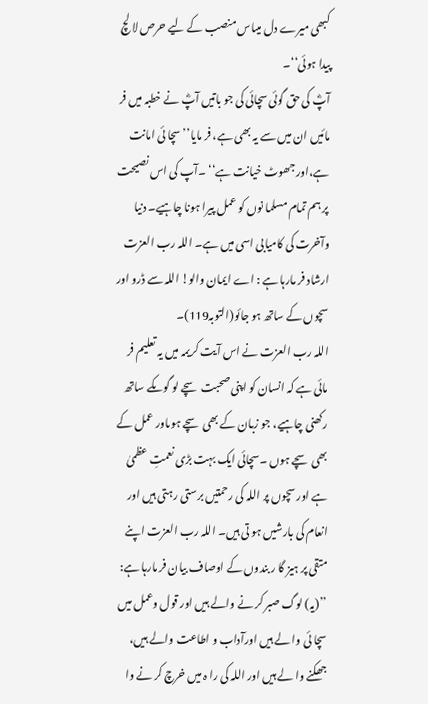کبھی میرے دل میںاس منصب کے لیے حرص لا لچ پیدا ہوئی‘‘۔
آپؓ کی حق گوئی سچائی کی جو باتیں آپؓ نے خطبہ میں فر مائیں ان میں سے یہ بھی ہے، فر مایا’’ سچا ئی امانت ہے،اور جھوٹ خیانت ہے‘‘ ۔آپ کی اس نصیحت پر ہم تمام مسلما نوں کو عمل پیرا ہونا چاہیے۔ دنیا وآخرت کی کامیابی اسی میں ہے۔ اللہ رب العزت ارشاد فر مارہا ہے : اے ایمان والو! اللہ سے ڈرو اور سچوں کے ساتھ ہو جائو(التوبہ119)۔
اللہ رب العزت نے اس آیت کریمہ میں یہ تعلیم فر مائی ہے کہ انسان کو اپنی صحبت سچے لو گوںکے ساتھ رکھنی چاہیے، جو زبان کے بھی سچے ہوںاور عمل کے بھی سچے ہوں ۔سچائی ایک بہت بڑی نعمتِ عظمیٰ ہے اور سچوں پر اللہ کی رحمتیں برستی رہتی ہیں اور انعام کی بارشیں ہو تی ہیں۔ اللہ رب العزت اپنے متقی پر ہیز گا ر بندوں کے اوصاف بیان فر مارہا ہے:
’’(یہ) لوگ صبر کر نے والے ہیں اور قول وعمل میں سچا ئی وا لے ہیں اورآداب و اطاعت والے ہیں، جھکنے وا لے ہیں اور اللہ کی را ہ میں خرچ کر نے وا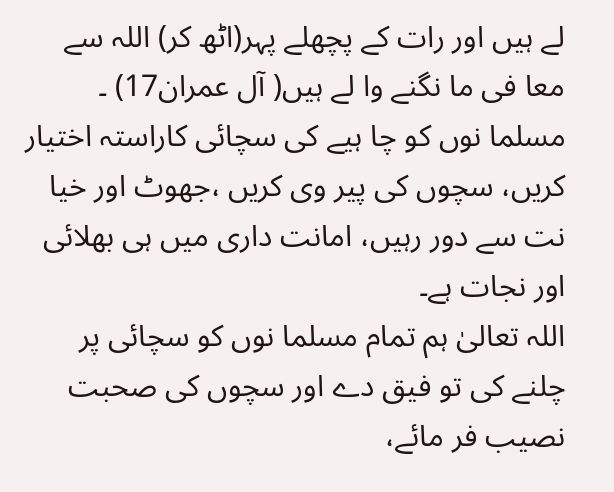لے ہیں اور رات کے پچھلے پہر(اٹھ کر) اللہ سے معا فی ما نگنے وا لے ہیں( آل عمران17) ۔
مسلما نوں کو چا ہیے کی سچائی کاراستہ اختیار کریں، سچوں کی پیر وی کریں ،جھوٹ اور خیا نت سے دور رہیں، امانت داری میں ہی بھلائی اور نجات ہے۔
اللہ تعالیٰ ہم تمام مسلما نوں کو سچائی پر چلنے کی تو فیق دے اور سچوں کی صحبت نصیب فر مائے،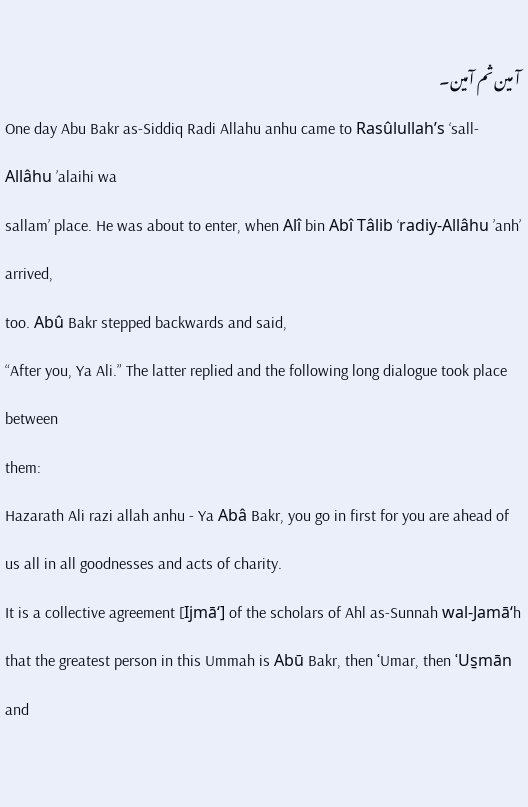آ مین ثم آمین۔
One day Abu Bakr as-Siddiq Radi Allahu anhu came to Rasûlullah’s ‘sall-Allâhu ’alaihi wa
sallam’ place. He was about to enter, when Alî bin Abî Tâlib ‘radiy-Allâhu ’anh’ arrived,
too. Abû Bakr stepped backwards and said,
“After you, Ya Ali.” The latter replied and the following long dialogue took place between
them:
Hazarath Ali razi allah anhu - Ya Abâ Bakr, you go in first for you are ahead of us all in all goodnesses and acts of charity.
It is a collective agreement [Ijmāʻ] of the scholars of Ahl as-Sunnah wal-Jamāʻh that the greatest person in this Ummah is Abū Bakr, then ʿUmar, then ʿUs̱mān and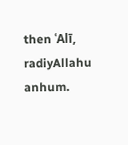then ʿAlī, radiyAllahu anhum.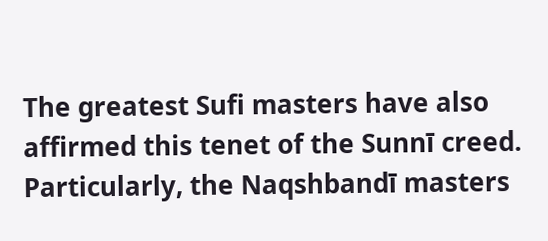The greatest Sufi masters have also affirmed this tenet of the Sunnī creed. Particularly, the Naqshbandī masters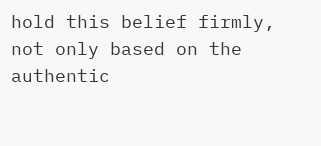hold this belief firmly, not only based on the authentic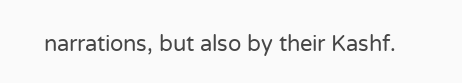narrations, but also by their Kashf.